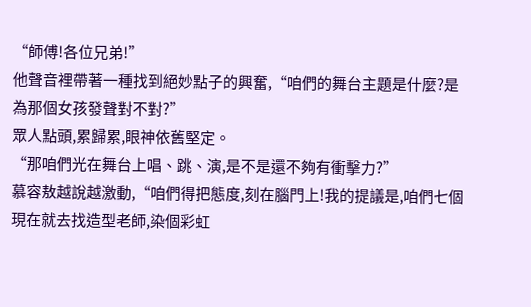“師傅!各位兄弟!”
他聲音裡帶著一種找到絕妙點子的興奮,“咱們的舞台主題是什麼?是為那個女孩發聲對不對?”
眾人點頭,累歸累,眼神依舊堅定。
“那咱們光在舞台上唱、跳、演,是不是還不夠有衝擊力?”
慕容敖越說越激動,“咱們得把態度,刻在腦門上!我的提議是,咱們七個現在就去找造型老師,染個彩虹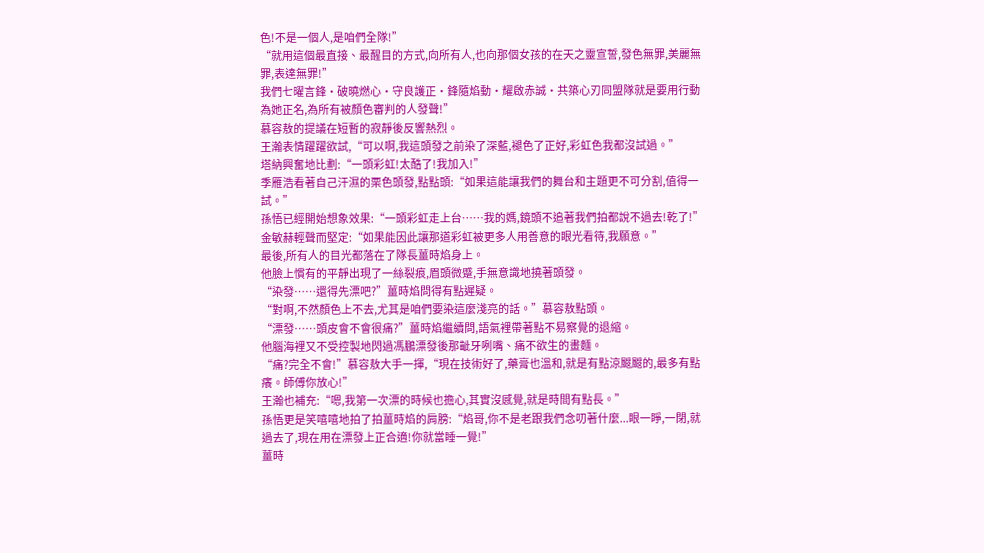色!不是一個人,是咱們全隊!”
“就用這個最直接、最醒目的方式,向所有人,也向那個女孩的在天之靈宣誓,發色無罪,美麗無罪,表達無罪!”
我們七曜言鋒·破曉燃心·守良護正·鋒隨焰動·耀啟赤誠·共築心刃同盟隊就是要用行動為她正名,為所有被顏色審判的人發聲!”
慕容敖的提議在短暫的寂靜後反響熱烈。
王瀚表情躍躍欲試,“可以啊,我這頭發之前染了深藍,褪色了正好,彩虹色我都沒試過。”
塔納興奮地比劃:“一頭彩虹!太酷了!我加入!”
季雁浩看著自己汗濕的栗色頭發,點點頭:“如果這能讓我們的舞台和主題更不可分割,值得一試。”
孫悟已經開始想象效果:“一頭彩虹走上台……我的媽,鏡頭不追著我們拍都說不過去!乾了!”
金敏赫輕聲而堅定:“如果能因此讓那道彩虹被更多人用善意的眼光看待,我願意。”
最後,所有人的目光都落在了隊長薑時焰身上。
他臉上慣有的平靜出現了一絲裂痕,眉頭微蹙,手無意識地撓著頭發。
“染發……還得先漂吧?”薑時焰問得有點遲疑。
“對啊,不然顏色上不去,尤其是咱們要染這麼淺亮的話。”慕容敖點頭。
“漂發……頭皮會不會很痛?”薑時焰繼續問,語氣裡帶著點不易察覺的退縮。
他腦海裡又不受控製地閃過馮鵬漂發後那齜牙咧嘴、痛不欲生的畫麵。
“痛?完全不會!”慕容敖大手一揮,“現在技術好了,藥膏也溫和,就是有點涼颼颼的,最多有點癢。師傅你放心!”
王瀚也補充:“嗯,我第一次漂的時候也擔心,其實沒感覺,就是時間有點長。”
孫悟更是笑嘻嘻地拍了拍薑時焰的肩膀:“焰哥,你不是老跟我們念叨著什麼...眼一睜,一閉,就過去了,現在用在漂發上正合適!你就當睡一覺!”
薑時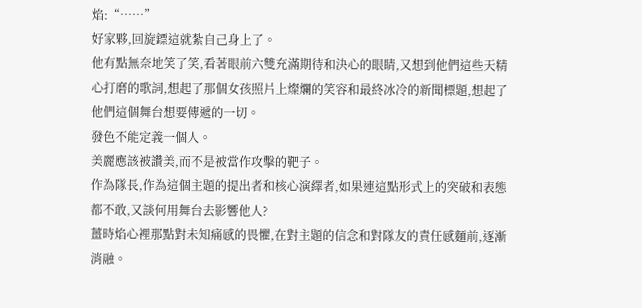焰:“……”
好家夥,回旋鏢這就紮自己身上了。
他有點無奈地笑了笑,看著眼前六雙充滿期待和決心的眼睛,又想到他們這些天精心打磨的歌詞,想起了那個女孩照片上燦爛的笑容和最終冰冷的新聞標題,想起了他們這個舞台想要傳遞的一切。
發色不能定義一個人。
美麗應該被讚美,而不是被當作攻擊的靶子。
作為隊長,作為這個主題的提出者和核心演繹者,如果連這點形式上的突破和表態都不敢,又談何用舞台去影響他人?
薑時焰心裡那點對未知痛感的畏懼,在對主題的信念和對隊友的責任感麵前,逐漸消融。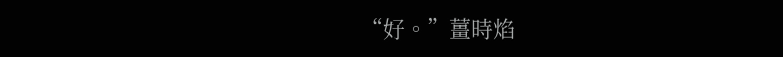“好。”薑時焰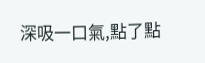深吸一口氣,點了點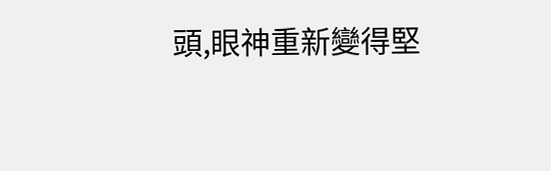頭,眼神重新變得堅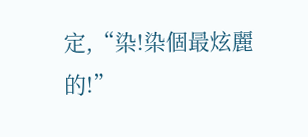定,“染!染個最炫麗的!”